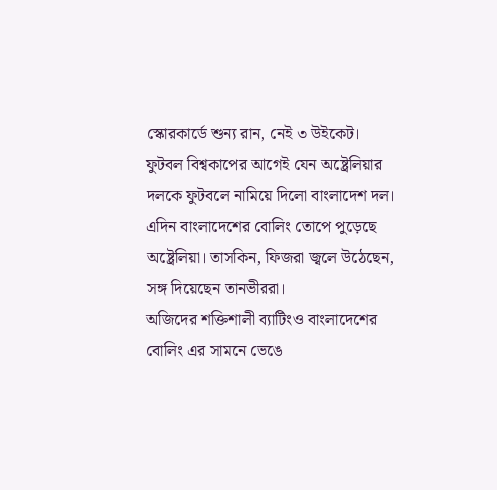স্কোরকার্ডে শুন্য রান, নেই ৩ উইকেট। ফুটবল বিশ্বকাপের আগেই যেন অষ্ট্রেলিয়ার দলকে ফুটবলে নামিয়ে দিলো বাংলাদেশ দল।
এদিন বাংলাদেশের বোলিং তোপে পুড়েছে অষ্ট্রেলিয়া। তাসকিন, ফিজরা জ্বলে উঠেছেন, সঙ্গ দিয়েছেন তানভীররা।
অজিদের শক্তিশালী ব্যাটিংও বাংলাদেশের বোলিং এর সামনে ভেঙে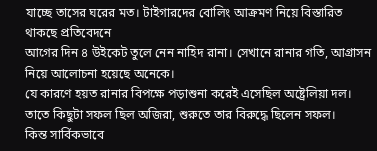যাচ্ছে তাসের ঘরের মত। টাইগারদের বোলিং আক্রমণ নিয়ে বিস্তারিত থাকছে প্রতিবেদনে
আগের দিন ৪ উইকেট তুলে নেন নাহিদ রানা। সেখানে রানার গতি, আগ্রাসন নিয়ে আলোচনা হয়েছে অনেকে।
যে কারণে হয়ত রানার বিপক্ষে পড়াশুনা করেই এসেছিল অষ্ট্রেলিয়া দল। তাতে কিছুটা সফল ছিল অজিরা, শুরুতে তার বিরুদ্ধে ছিলেন সফল।
কিন্ত সার্বিকভাবে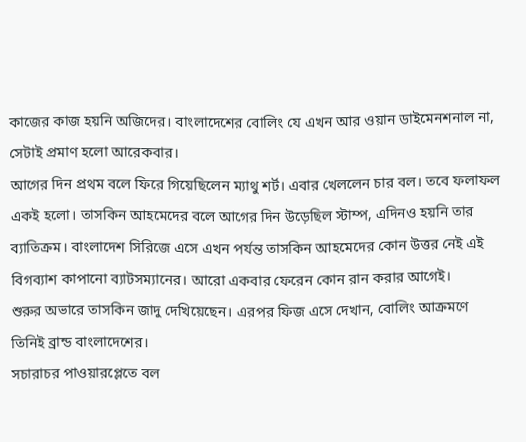কাজের কাজ হয়নি অজিদের। বাংলাদেশের বোলিং যে এখন আর ওয়ান ডাইমেনশনাল না, সেটাই প্রমাণ হলো আরেকবার।
আগের দিন প্রথম বলে ফিরে গিয়েছিলেন ম্যাথু শর্ট। এবার খেললেন চার বল। তবে ফলাফল একই হলো। তাসকিন আহমেদের বলে আগের দিন উড়েছিল স্টাম্প, এদিনও হয়নি তার ব্যাতিক্রম। বাংলাদেশ সিরিজে এসে এখন পর্যন্ত তাসকিন আহমেদের কোন উত্তর নেই এই বিগব্যাশ কাপানো ব্যাটসম্যানের। আরো একবার ফেরেন কোন রান করার আগেই।
শুরুর অভারে তাসকিন জাদু দেখিয়েছেন। এরপর ফিজ এসে দেখান, বোলিং আক্রমণে তিনিই ব্রান্ড বাংলাদেশের।
সচারাচর পাওয়ারপ্লেতে বল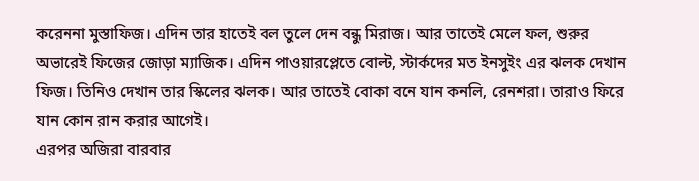করেননা মুস্তাফিজ। এদিন তার হাতেই বল তুলে দেন বন্ধু মিরাজ। আর তাতেই মেলে ফল, শুরুর অভারেই ফিজের জোড়া ম্যাজিক। এদিন পাওয়ারপ্লেতে বোল্ট, স্টার্কদের মত ইনসুইং এর ঝলক দেখান ফিজ। তিনিও দেখান তার স্কিলের ঝলক। আর তাতেই বোকা বনে যান কনলি, রেনশরা। তারাও ফিরে যান কোন রান করার আগেই।
এরপর অজিরা বারবার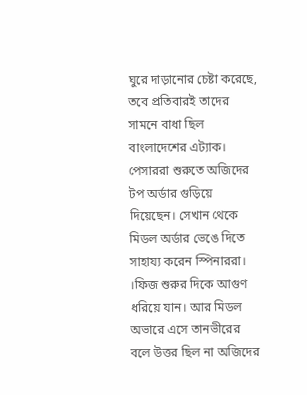ঘুরে দাড়ানোর চেষ্টা করেছে, তবে প্রতিবারই তাদের সামনে বাধা ছিল বাংলাদেশের এট্যাক।
পেসাররা শুরুতে অজিদের টপ অর্ডার গুড়িয়ে দিয়েছেন। সেখান থেকে মিডল অর্ডার ভেঙে দিতে সাহায্য করেন স্পিনাররা।
।ফিজ শুরুর দিকে আগুণ ধরিয়ে যান। আর মিডল অভারে এসে তানভীরের বলে উত্তর ছিল না অজিদের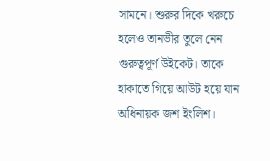সামনে। শুরুর দিকে খরুচে হলেও তানভীর তুলে নেন গুরুত্বপূর্ণ উইকেট। তাকে হাকাতে গিয়ে আউট হয়ে যান অধিনায়ক জশ ইংলিশ।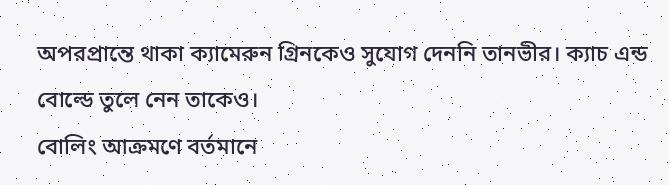অপরপ্রান্তে থাকা ক্যামেরুন গ্রিনকেও সুযোগ দেননি তানভীর। ক্যাচ এন্ড বোল্ডে তুলে নেন তাকেও।
বোলিং আক্রমণে বর্তমানে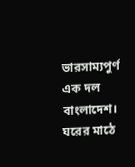ভারসাম্যপুর্ণ এক দল বাংলাদেশ। ঘরের মাঠে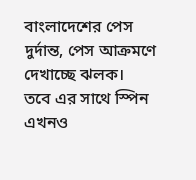বাংলাদেশের পেস দুর্দান্ত, পেস আক্রমণে দেখাচ্ছে ঝলক।
তবে এর সাথে স্পিন এখনও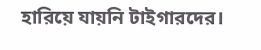হারিয়ে যায়নি টাইগারদের।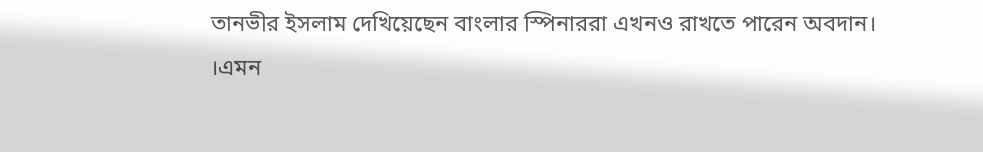তানভীর ইসলাম দেখিয়েছেন বাংলার স্পিনাররা এখনও রাখতে পারেন অবদান।
।এমন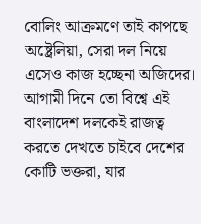বোলিং আক্রমণে তাই কাপছে অষ্ট্রেলিয়া, সেরা দল নিয়ে এসেও কাজ হচ্ছেনা অজিদের। আগামী দিনে তো বিশ্বে এই বাংলাদেশ দলকেই রাজত্ব করতে দেখতে চাইবে দেশের কোটি ভক্তরা, যার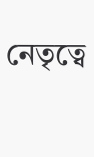নেতৃত্বে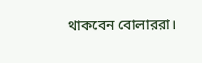থাকবেন বোলাররা।